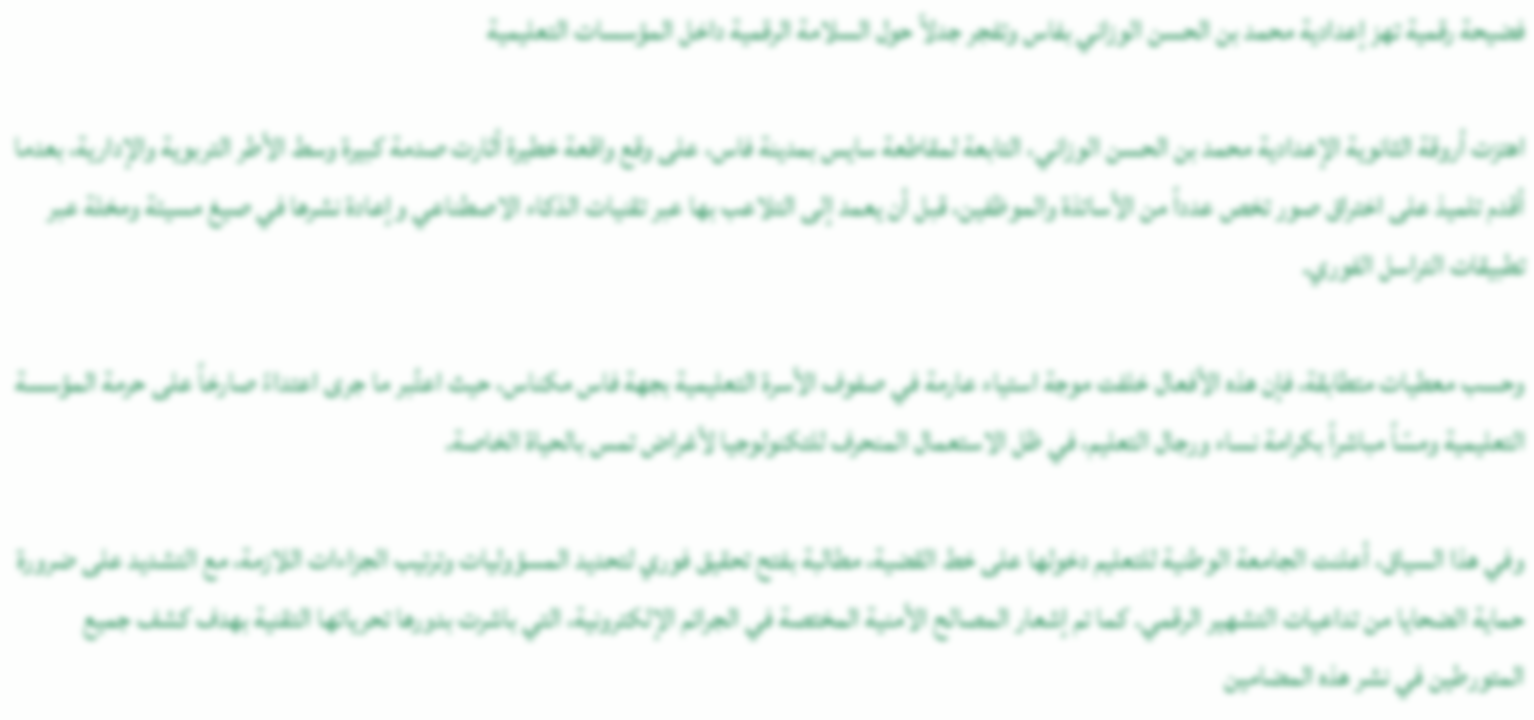فضيحة رقمية تهز إعدادية محمد بن الحسن الوزاني بفاس وتفجر جدلاً حول السلامة الرقمية داخل المؤسسات التعليمية

اهتزت أروقة الثانوية الإعدادية محمد بن الحسن الوزاني، التابعة لمقاطعة سايس بمدينة فاس، على وقع واقعة خطيرة أثارت صدمة كبيرة وسط الأطر التربوية والإدارية، بعدما أقدم تلميذ على اختراق صور تخص عدداً من الأساتذة والموظفين، قبل أن يعمد إلى التلاعب بها عبر تقنيات الذكاء الاصطناعي وإعادة نشرها في صيغ مسيئة ومخلة عبر تطبيقات التراسل الفوري.

وحسب معطيات متطابقة، فإن هذه الأفعال خلفت موجة استياء عارمة في صفوف الأسرة التعليمية بجهة فاس مكناس، حيث اعتُبر ما جرى اعتداءً صارخاً على حرمة المؤسسة التعليمية ومسّاً مباشراً بكرامة نساء ورجال التعليم، في ظل الاستعمال المنحرف للتكنولوجيا لأغراض تمس بالحياة الخاصة.

وفي هذا السياق، أعلنت الجامعة الوطنية للتعليم دخولها على خط القضية، مطالبة بفتح تحقيق فوري لتحديد المسؤوليات وترتيب الجزاءات اللازمة، مع التشديد على ضرورة حماية الضحايا من تداعيات التشهير الرقمي. كما تم إشعار المصالح الأمنية المختصة في الجرائم الإلكترونية، التي باشرت بدورها تحرياتها التقنية بهدف كشف جميع المتورطين في نشر هذه المضامين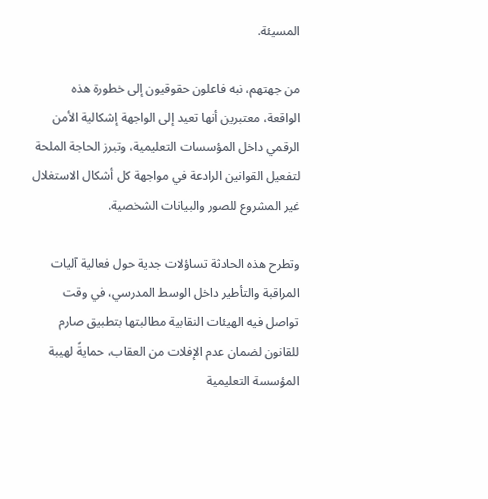المسيئة.

من جهتهم، نبه فاعلون حقوقيون إلى خطورة هذه الواقعة، معتبرين أنها تعيد إلى الواجهة إشكالية الأمن الرقمي داخل المؤسسات التعليمية، وتبرز الحاجة الملحة لتفعيل القوانين الرادعة في مواجهة كل أشكال الاستغلال غير المشروع للصور والبيانات الشخصية.

وتطرح هذه الحادثة تساؤلات جدية حول فعالية آليات المراقبة والتأطير داخل الوسط المدرسي، في وقت تواصل فيه الهيئات النقابية مطالبتها بتطبيق صارم للقانون لضمان عدم الإفلات من العقاب، حمايةً لهيبة المؤسسة التعليمية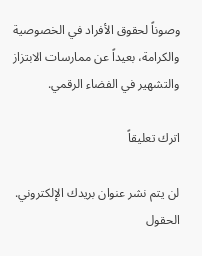وصوناً لحقوق الأفراد في الخصوصية والكرامة، بعيداً عن ممارسات الابتزاز والتشهير في الفضاء الرقمي.

اترك تعليقاً

لن يتم نشر عنوان بريدك الإلكتروني. الحقول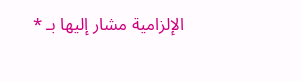الإلزامية مشار إليها بـ *